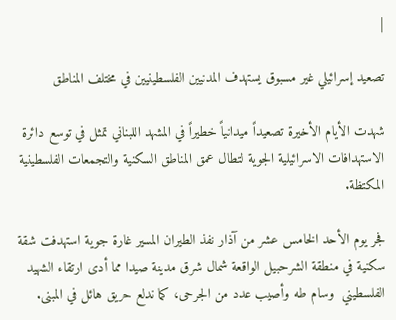|

تصعيد إسرائيلي غير مسبوق يستهدف المدنيين الفلسطينيين في مختلف المناطق

شهدت الأيام الأخيرة تصعيداً ميدانياً خطيراً في المشهد اللبناني تمثل في توسع دائرة الاستهدافات الاسرائيلية الجوية لتطال عمق المناطق السكنية والتجمعات الفلسطينية المكتظة.

فجر يوم الأحد الخامس عشر من آذار نفذ الطيران المسير غارة جوية استهدفت شقة سكنية في منطقة الشرحبيل الواقعة شمال شرق مدينة صيدا مما أدى ارتقاء الشهيد الفلسطيني  وسام طه وأصيب عدد من الجرحى، كما ندلع حريق هائل في المبنى.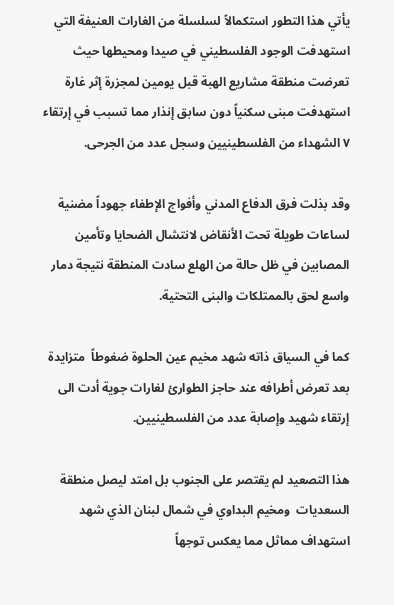يأتي هذا التطور استكمالاً لسلسلة من الغارات العنيفة التي استهدفت الوجود الفلسطيني في صيدا ومحيطها حيث تعرضت منطقة مشاريع الهبة قبل يومين لمجزرة إثر غارة استهدفت مبنى سكنياً دون سابق إنذار مما تسبب في إرتقاء ٧ الشهداء من الفلسطينيين وسجل عدد من الجرحى.

وقد بذلت فرق الدفاع المدني وأفواج الإطفاء جهوداً مضنية لساعات طويلة تحت الأنقاض لانتشال الضحايا وتأمين المصابين في ظل حالة من الهلع سادت المنطقة نتيجة دمار واسع لحق بالممتلكات والبنى التحتية.

كما في السياق ذاته شهد مخيم عين الحلوة ضغوطاً  متزايدة بعد تعرض أطرافه عند حاجز الطوارئ لغارات جوية أدت الى إرتقاء شهيد وإصابة عدد من الفلسطينيين.

هذا التصعيد لم يقتصر على الجنوب بل امتد ليصل منطقة السعديات  ومخيم البداوي في شمال لبنان الذي شهد استهداف مماثل مما يعكس توجهاً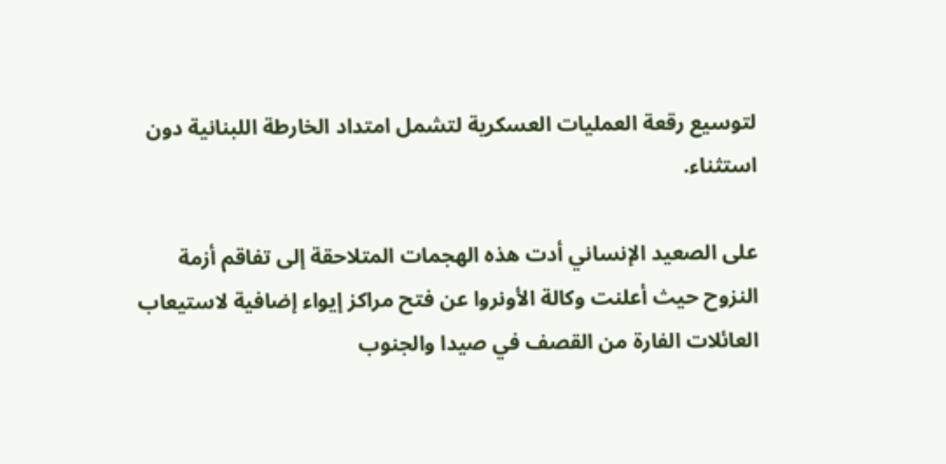لتوسيع رقعة العمليات العسكرية لتشمل امتداد الخارطة اللبنانية دون استثناء.

على الصعيد الإنساني أدت هذه الهجمات المتلاحقة إلى تفاقم أزمة النزوح حيث أعلنت وكالة الأونروا عن فتح مراكز إيواء إضافية لاستيعاب العائلات الفارة من القصف في صيدا والجنوب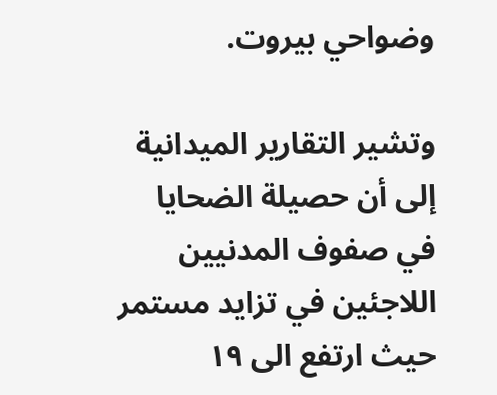وضواحي بيروت.

وتشير التقارير الميدانية إلى أن حصيلة الضحايا في صفوف المدنيين اللاجئين في تزايد مستمر حيث ارتفع الى ١٩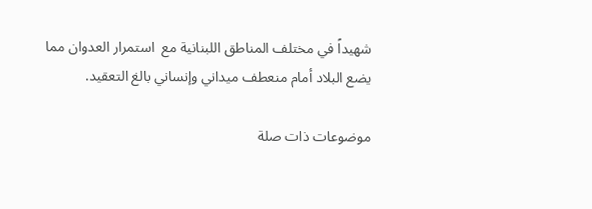شهيداً في مختلف المناطق اللبنانية مع  استمرار العدوان مما يضع البلاد أمام منعطف ميداني وإنساني بالغ التعقيد.

موضوعات ذات صلة